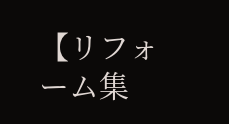【リフォーム集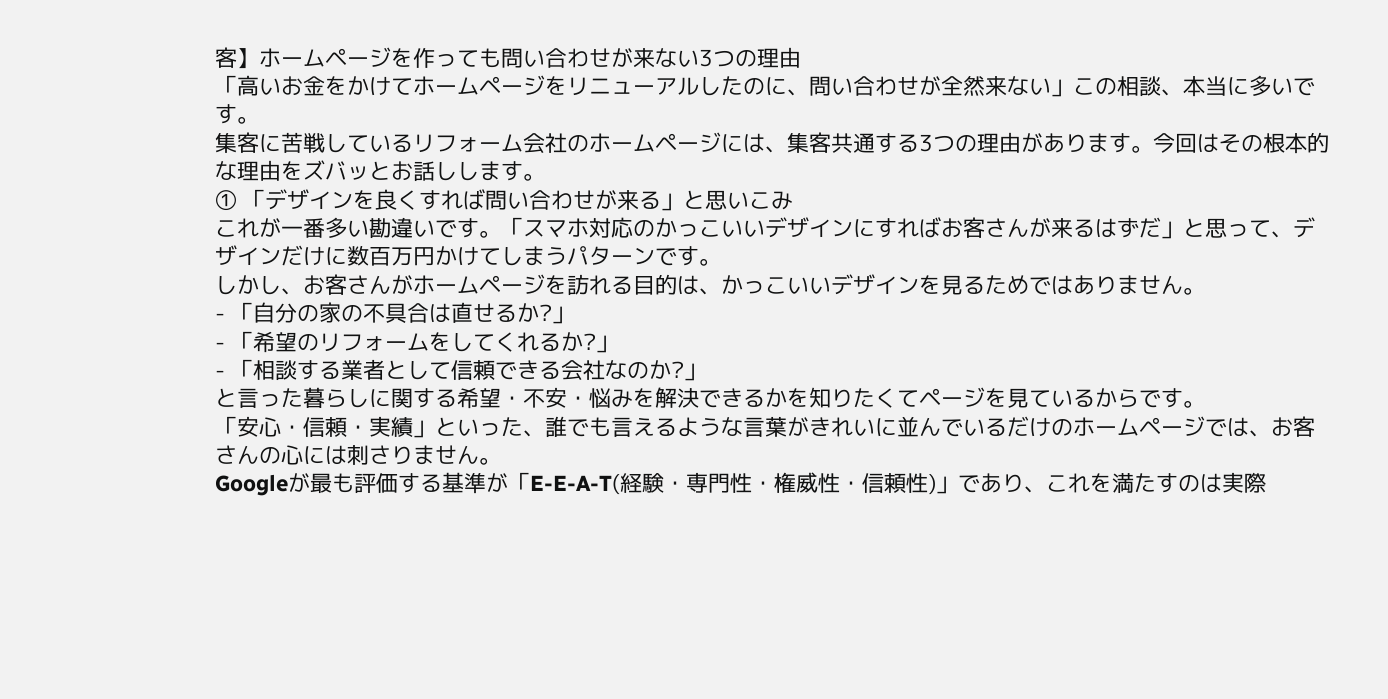客】ホームページを作っても問い合わせが来ない3つの理由
「高いお金をかけてホームページをリニューアルしたのに、問い合わせが全然来ない」この相談、本当に多いです。
集客に苦戦しているリフォーム会社のホームページには、集客共通する3つの理由があります。今回はその根本的な理由をズバッとお話しします。
① 「デザインを良くすれば問い合わせが来る」と思いこみ
これが一番多い勘違いです。「スマホ対応のかっこいいデザインにすればお客さんが来るはずだ」と思って、デザインだけに数百万円かけてしまうパターンです。
しかし、お客さんがホームページを訪れる目的は、かっこいいデザインを見るためではありません。
- 「自分の家の不具合は直せるか?」
- 「希望のリフォームをしてくれるか?」
- 「相談する業者として信頼できる会社なのか?」
と言った暮らしに関する希望・不安・悩みを解決できるかを知りたくてページを見ているからです。
「安心・信頼・実績」といった、誰でも言えるような言葉がきれいに並んでいるだけのホームページでは、お客さんの心には刺さりません。
Googleが最も評価する基準が「E-E-A-T(経験・専門性・権威性・信頼性)」であり、これを満たすのは実際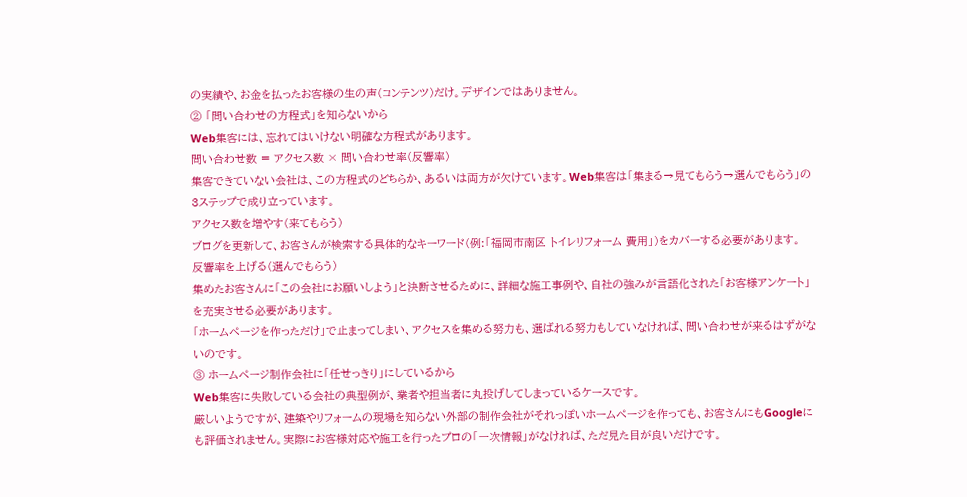の実績や、お金を払ったお客様の生の声(コンテンツ)だけ。デザインではありません。
② 「問い合わせの方程式」を知らないから
Web集客には、忘れてはいけない明確な方程式があります。
問い合わせ数 = アクセス数 × 問い合わせ率(反響率)
集客できていない会社は、この方程式のどちらか、あるいは両方が欠けています。Web集客は「集まる→見てもらう→選んでもらう」の3ステップで成り立っています。
アクセス数を増やす(来てもらう)
ブログを更新して、お客さんが検索する具体的なキーワード(例:「福岡市南区 トイレリフォーム 費用」)をカバーする必要があります。
反響率を上げる(選んでもらう)
集めたお客さんに「この会社にお願いしよう」と決断させるために、詳細な施工事例や、自社の強みが言語化された「お客様アンケート」を充実させる必要があります。
「ホームページを作っただけ」で止まってしまい、アクセスを集める努力も、選ばれる努力もしていなければ、問い合わせが来るはずがないのです。
③ ホームページ制作会社に「任せっきり」にしているから
Web集客に失敗している会社の典型例が、業者や担当者に丸投げしてしまっているケースです。
厳しいようですが、建築やリフォームの現場を知らない外部の制作会社がそれっぽいホームページを作っても、お客さんにもGoogleにも評価されません。実際にお客様対応や施工を行ったプロの「一次情報」がなければ、ただ見た目が良いだけです。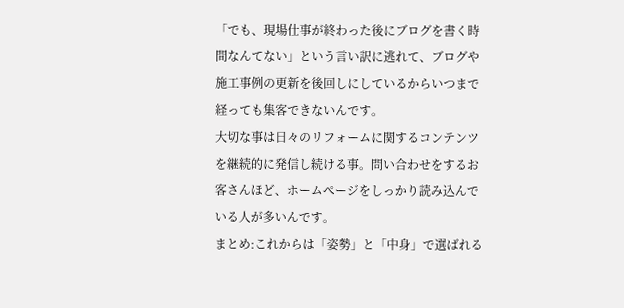「でも、現場仕事が終わった後にブログを書く時間なんてない」という言い訳に逃れて、ブログや施工事例の更新を後回しにしているからいつまで経っても集客できないんです。
大切な事は日々のリフォームに関するコンテンツを継続的に発信し続ける事。問い合わせをするお客さんほど、ホームぺージをしっかり読み込んでいる人が多いんです。
まとめ:これからは「姿勢」と「中身」で選ばれる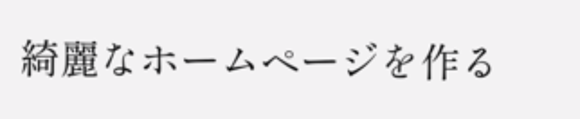綺麗なホームページを作る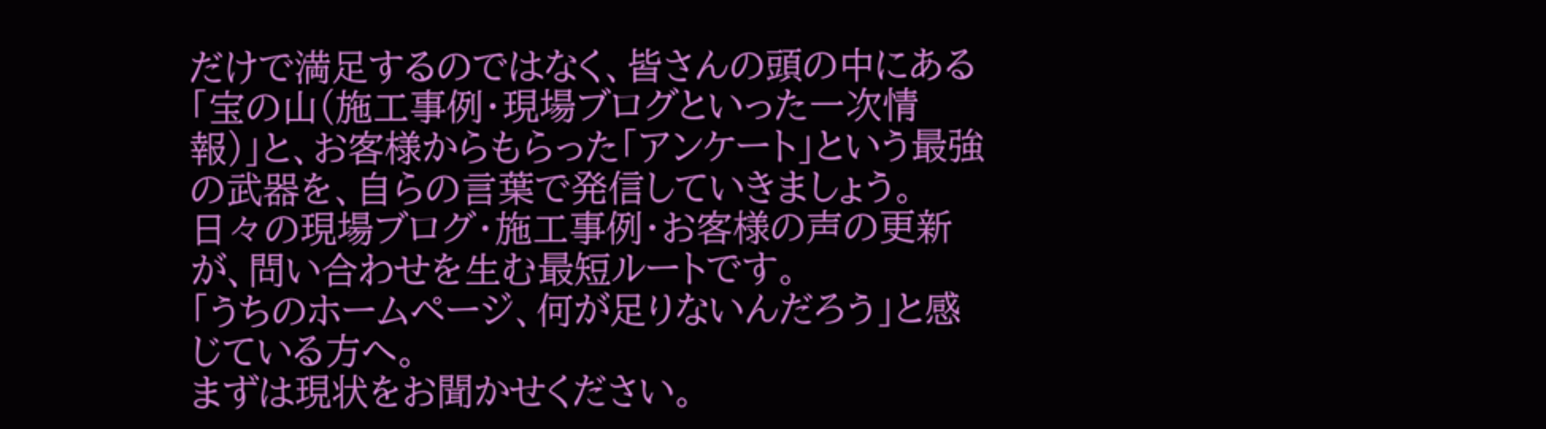だけで満足するのではなく、皆さんの頭の中にある「宝の山(施工事例・現場ブログといった一次情報)」と、お客様からもらった「アンケート」という最強の武器を、自らの言葉で発信していきましょう。
日々の現場ブログ・施工事例・お客様の声の更新が、問い合わせを生む最短ルートです。
「うちのホームページ、何が足りないんだろう」と感じている方へ。
まずは現状をお聞かせください。